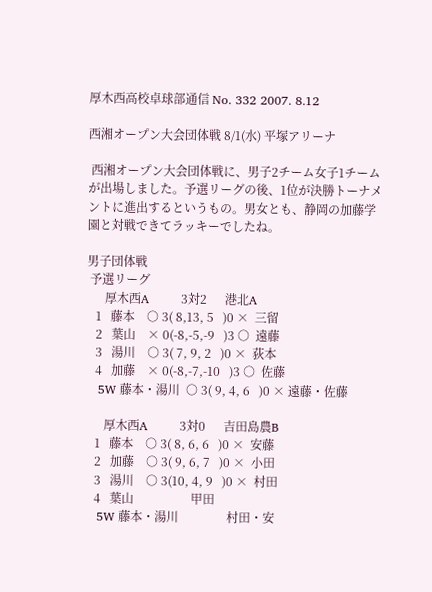厚木西高校卓球部通信 No. 332 2007. 8.12

西湘オープン大会団体戦 8/1(水) 平塚アリーナ

 西湘オープン大会団体戦に、男子2チーム女子1チームが出場しました。予選リーグの後、1位が決勝トーナメントに進出するというもの。男女とも、静岡の加藤学園と対戦できてラッキーでしたね。

男子団体戦
 予選リーグ
      厚木西A        3対2      港北A
   1   藤本    ○ 3( 8,13, 5   )0 ×  三留
   2   葉山    × 0(-8,-5,-9   )3 ○  遠藤
   3   湯川    ○ 3( 7, 9, 2   )0 ×  荻本
   4   加藤    × 0(-8,-7,-10   )3 ○  佐藤
   5W 藤本・湯川  ○ 3( 9, 4, 6   )0 × 遠藤・佐藤

      厚木西A        3対0      吉田島農B
   1   藤本    ○ 3( 8, 6, 6   )0 ×  安藤
   2   加藤    ○ 3( 9, 6, 7   )0 ×  小田
   3   湯川    ○ 3(10, 4, 9   )0 ×  村田
   4   葉山                   甲田
   5W 藤本・湯川                村田・安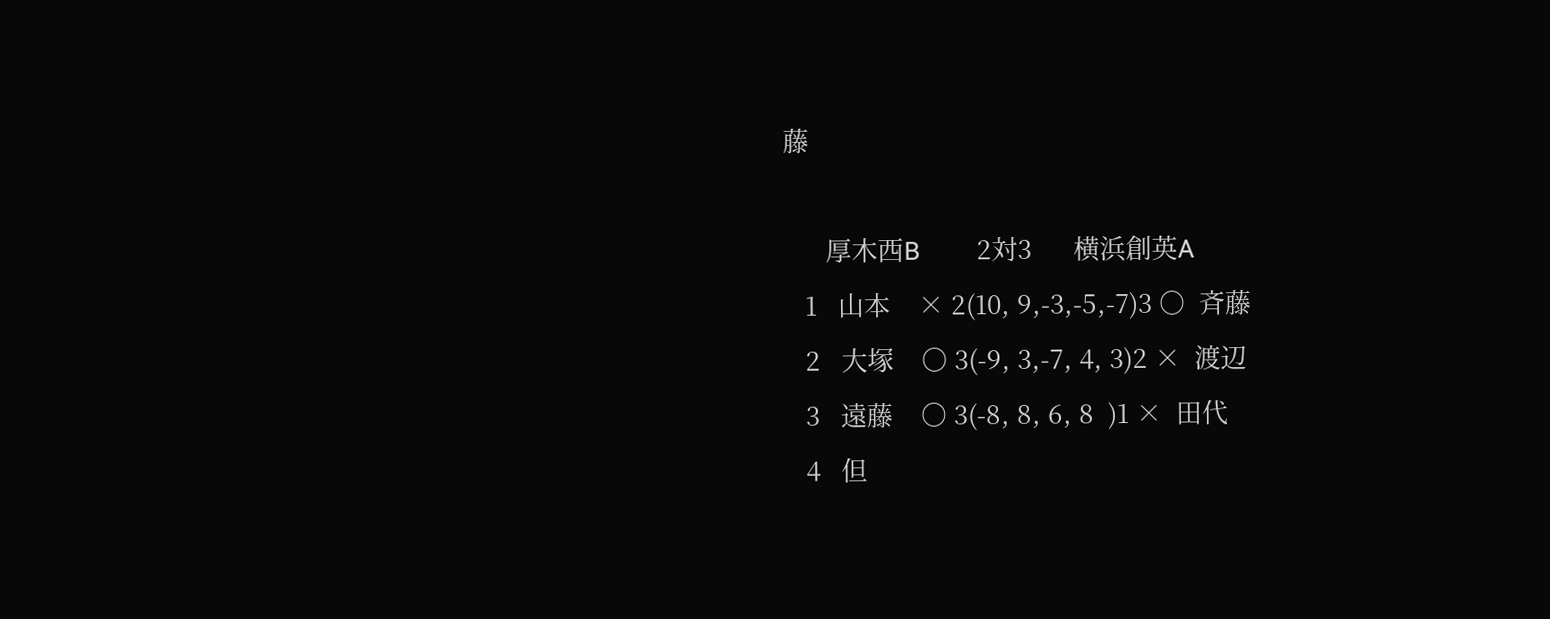藤

      厚木西B        2対3      横浜創英A
   1   山本    × 2(10, 9,-3,-5,-7)3 ○  斉藤
   2   大塚    ○ 3(-9, 3,-7, 4, 3)2 ×  渡辺
   3   遠藤    ○ 3(-8, 8, 6, 8  )1 ×  田代
   4   但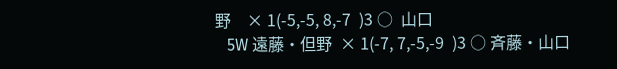野    × 1(-5,-5, 8,-7  )3 ○  山口
   5W 遠藤・但野  × 1(-7, 7,-5,-9  )3 ○ 斉藤・山口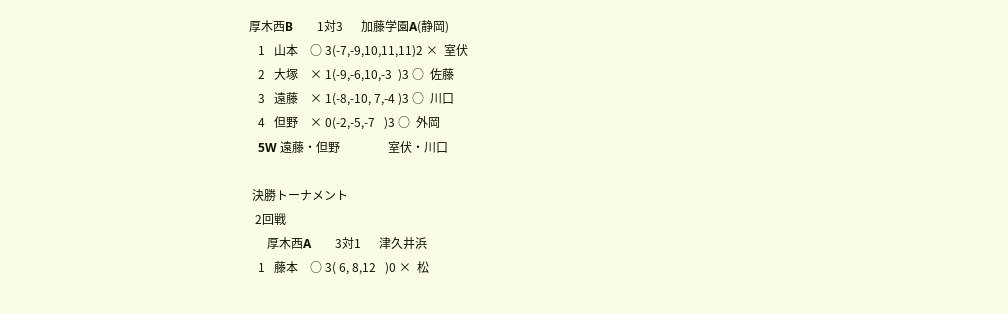厚木西B        1対3      加藤学園A(静岡)
   1   山本    ○ 3(-7,-9,10,11,11)2 ×  室伏
   2   大塚    × 1(-9,-6,10,-3  )3 ○  佐藤
   3   遠藤    × 1(-8,-10, 7,-4 )3 ○  川口
   4   但野    × 0(-2,-5,-7   )3 ○  外岡
   5W 遠藤・但野                室伏・川口

 決勝トーナメント
  2回戦
      厚木西A        3対1      津久井浜
   1   藤本    ○ 3( 6, 8,12   )0 ×  松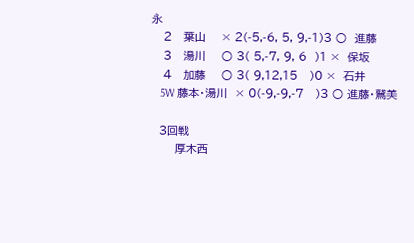永
   2   葉山    × 2(-5,-6, 5, 9,-1)3 ○  進藤
   3   湯川    ○ 3( 5,-7, 9, 6  )1 ×  保坂
   4   加藤    ○ 3( 9,12,15   )0 ×  石井
   5W 藤本・湯川  × 0(-9,-9,-7   )3 ○ 進藤・鷲美

  3回戦
      厚木西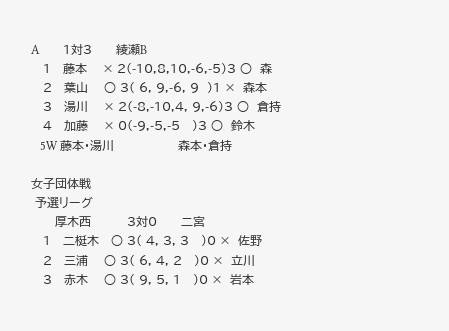A        1対3      綾瀬B
   1   藤本    × 2(-10,8,10,-6,-5)3 ○  森
   2   葉山    ○ 3( 6, 9,-6, 9  )1 ×  森本
   3   湯川    × 2(-8,-10,4, 9,-6)3 ○  倉持
   4   加藤    × 0(-9,-5,-5   )3 ○  鈴木
   5W 藤本・湯川                森本・倉持

女子団体戦
 予選リーグ
      厚木西         3対0      二宮
   1   二梃木   ○ 3( 4, 3, 3   )0 ×  佐野
   2   三浦    ○ 3( 6, 4, 2   )0 ×  立川
   3   赤木    ○ 3( 9, 5, 1   )0 ×  岩本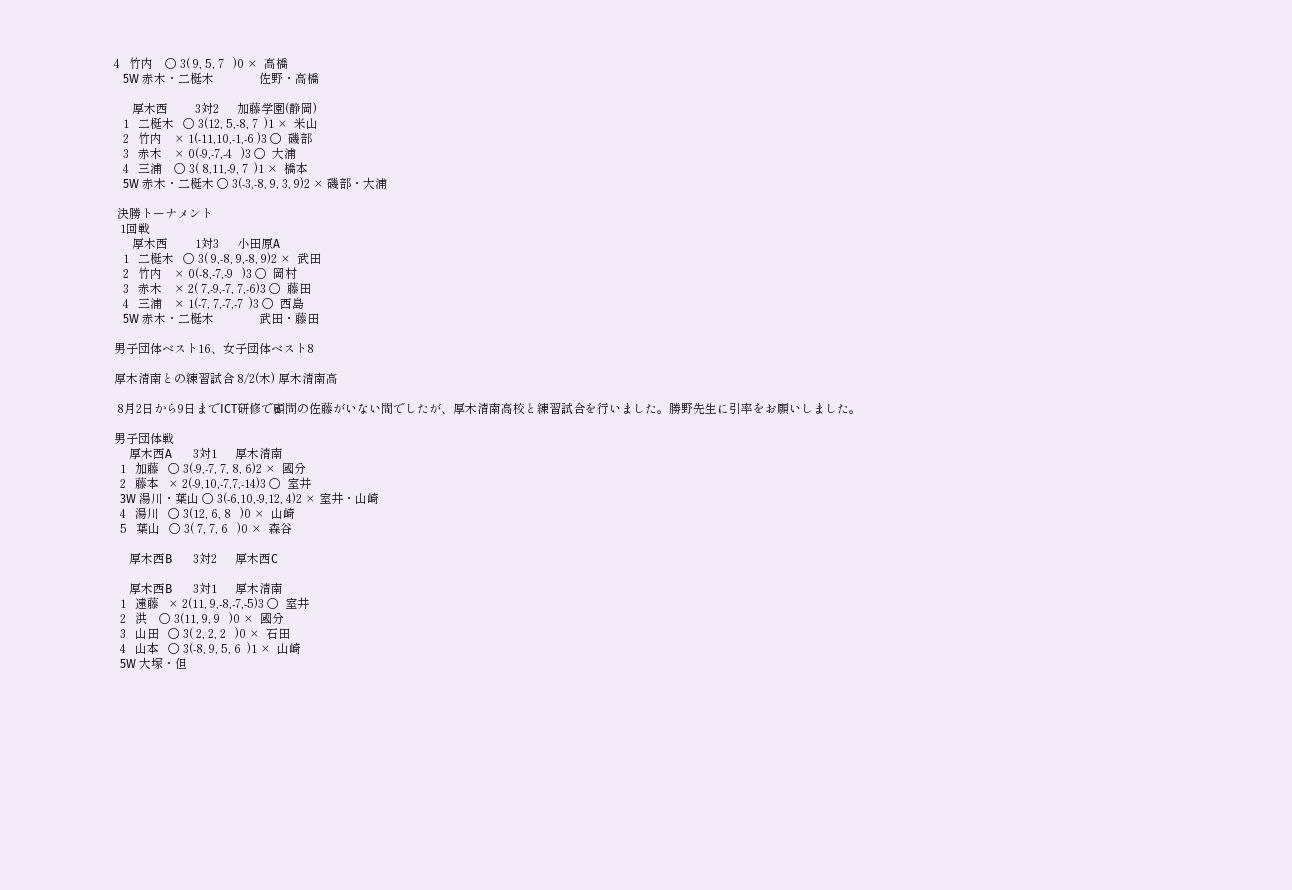4   竹内    ○ 3( 9, 5, 7   )0 ×  高橋
   5W 赤木・二梃木               佐野・高橋

      厚木西         3対2      加藤学園(静岡)
   1   二梃木   ○ 3(12, 5,-8, 7  )1 ×  米山
   2   竹内    × 1(-11,10,-1,-6 )3 ○  磯部
   3   赤木    × 0(-9,-7,-4   )3 ○  大浦
   4   三浦    ○ 3( 8,11,-9, 7  )1 ×  橋本
   5W 赤木・二梃木 ○ 3(-3,-8, 9, 3, 9)2 × 磯部・大浦

 決勝トーナメント
  1回戦
      厚木西         1対3      小田原A
   1   二梃木   ○ 3( 9,-8, 9,-8, 9)2 ×  武田
   2   竹内    × 0(-8,-7,-9   )3 ○  岡村
   3   赤木    × 2( 7,-9,-7, 7,-6)3 ○  藤田
   4   三浦    × 1(-7, 7,-7,-7  )3 ○  西島
   5W 赤木・二梃木               武田・藤田

男子団体ベスト16、女子団体ベスト8

厚木清南との練習試合 8/2(木) 厚木清南高

 8月2日から9日までICT研修で顧問の佐藤がいない間でしたが、厚木清南高校と練習試合を行いました。勝野先生に引率をお願いしました。

男子団体戦
     厚木西A       3対1      厚木清南
  1   加藤   ○ 3(-9,-7, 7, 8, 6)2 ×  國分
  2   藤本   × 2(-9,10,-7,7,-14)3 ○  室井
  3W 湯川・葉山 ○ 3(-6,10,-9,12, 4)2 × 室井・山崎
  4   湯川   ○ 3(12, 6, 8   )0 ×  山崎
  5   葉山   ○ 3( 7, 7, 6   )0 ×  森谷

     厚木西B       3対2      厚木西C

     厚木西B       3対1      厚木清南
  1   遠藤   × 2(11, 9,-8,-7,-5)3 ○  室井
  2   洪    ○ 3(11, 9, 9   )0 ×  國分
  3   山田   ○ 3( 2, 2, 2   )0 ×  石田
  4   山本   ○ 3(-8, 9, 5, 6  )1 ×  山崎
  5W 大塚・但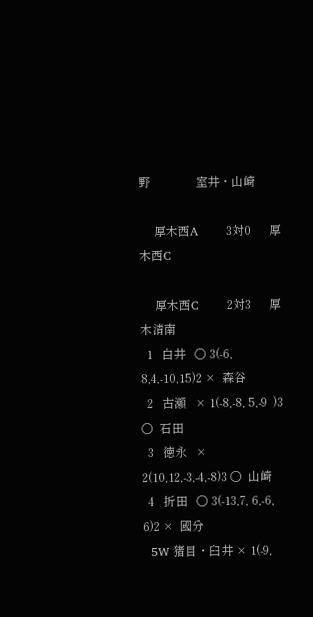野               室井・山崎

     厚木西A       3対0      厚木西C

     厚木西C       2対3      厚木清南
  1   白井   ○ 3(-6, 8,4,-10,15)2 ×  森谷
  2   古瀬   × 1(-8,-8, 5,-9  )3 ○  石田
  3   徳永   × 2(10,12,-3,-4,-8)3 ○  山崎
  4   折田   ○ 3(-13,7, 6,-6, 6)2 ×  國分
  5W 猪目・臼井 × 1(-9,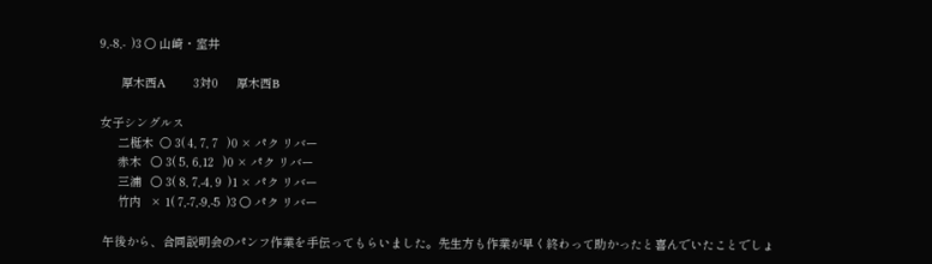9,-8,-  )3 ○ 山崎・室井

       厚木西A       3対0      厚木西B

女子シングルス
      二梃木  ○ 3( 4, 7, 7   )0 × パク リバー
      赤木   ○ 3( 5, 6,12   )0 × パク リバー
      三浦   ○ 3( 8, 7,-4, 9  )1 × パク リバー
      竹内   × 1( 7,-7,-9,-5  )3 ○ パク リバー

 午後から、合同説明会のパンフ作業を手伝ってもらいました。先生方も作業が早く終わって助かったと喜んでいたことでしょ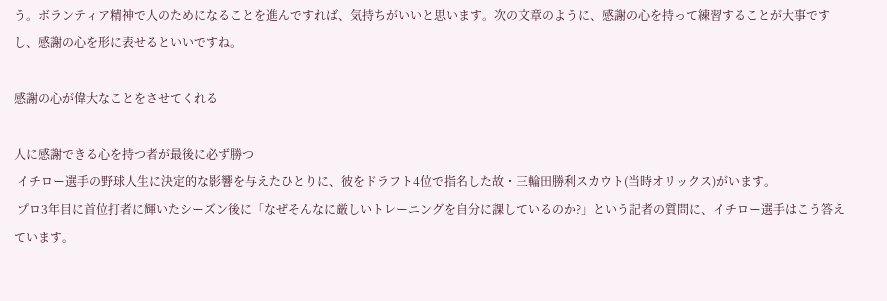う。ボランティア精神で人のためになることを進んですれば、気持ちがいいと思います。次の文章のように、感謝の心を持って練習することが大事ですし、感謝の心を形に表せるといいですね。

感謝の心が偉大なことをさせてくれる

人に感謝できる心を持つ者が最後に必ず勝つ
 イチロー選手の野球人生に決定的な影響を与えたひとりに、彼をドラフト4位で指名した故・三輪田勝利スカウト(当時オリックス)がいます。
 プロ3年目に首位打者に輝いたシーズン後に「なぜそんなに厳しいトレーニングを自分に課しているのか?」という記者の質問に、イチロー選手はこう答えています。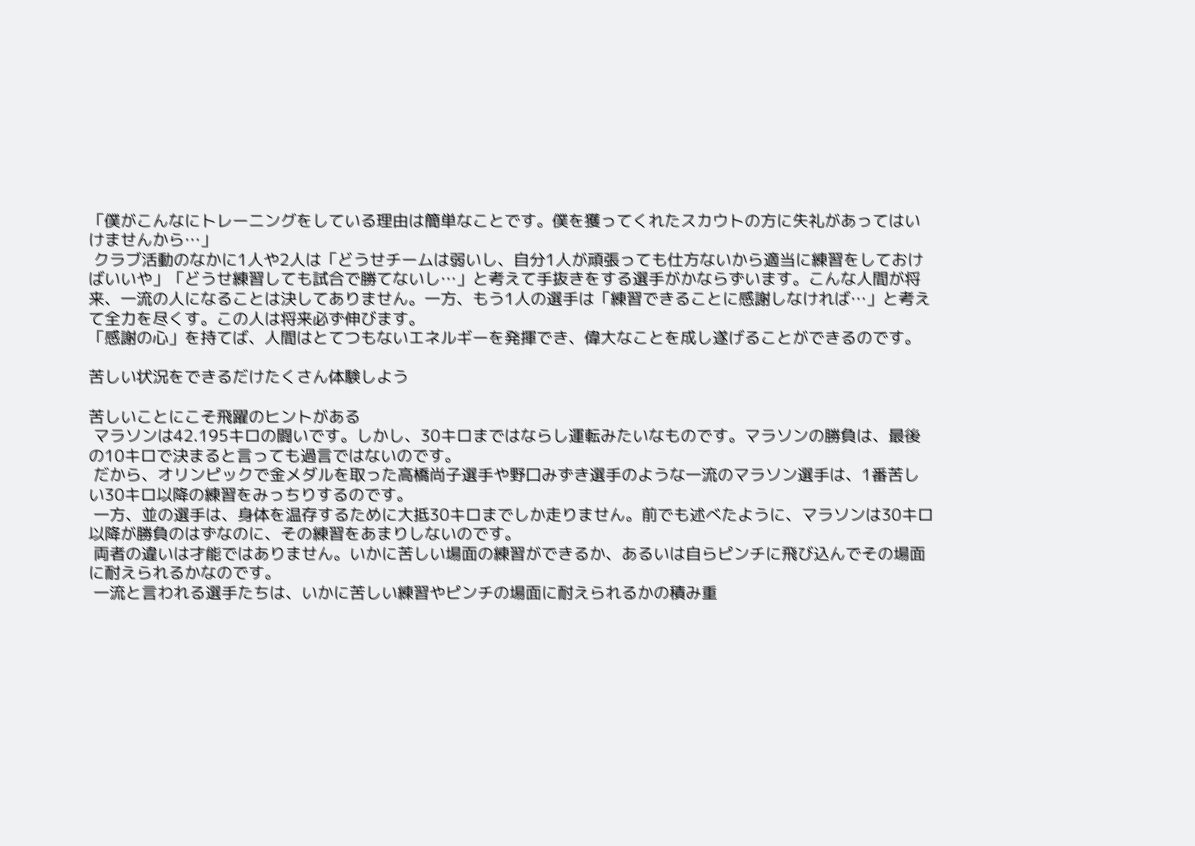「僕がこんなにトレーニングをしている理由は簡単なことです。僕を獲ってくれたスカウトの方に失礼があってはいけませんから…」
 クラブ活動のなかに1人や2人は「どうせチームは弱いし、自分1人が頑張っても仕方ないから適当に練習をしておけばいいや」「どうせ練習しても試合で勝てないし…」と考えて手抜きをする選手がかならずいます。こんな人間が将来、一流の人になることは決してありません。一方、もう1人の選手は「練習できることに感謝しなければ…」と考えて全力を尽くす。この人は将来必ず伸びます。
「感謝の心」を持てば、人間はとてつもないエネルギーを発揮でき、偉大なことを成し遂げることができるのです。

苦しい状況をできるだけたくさん体験しよう

苦しいことにこそ飛躍のヒントがある
 マラソンは42.195キロの闘いです。しかし、30キロまではならし運転みたいなものです。マラソンの勝負は、最後の10キロで決まると言っても過言ではないのです。
 だから、オリンピックで金メダルを取った高橋尚子選手や野口みずき選手のような一流のマラソン選手は、1番苦しい30キロ以降の練習をみっちりするのです。
 一方、並の選手は、身体を温存するために大抵30キロまでしか走りません。前でも述べたように、マラソンは30キロ以降が勝負のはずなのに、その練習をあまりしないのです。
 両者の違いは才能ではありません。いかに苦しい場面の練習ができるか、あるいは自らピンチに飛び込んでその場面に耐えられるかなのです。
 一流と言われる選手たちは、いかに苦しい練習やピンチの場面に耐えられるかの積み重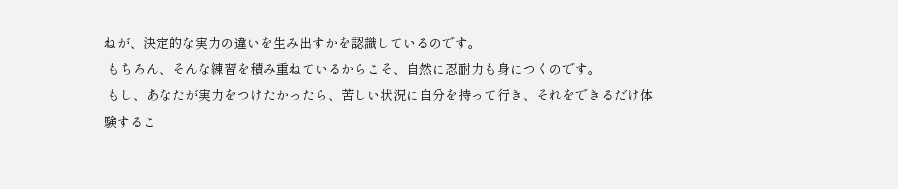ねが、決定的な実力の違いを生み出すかを認識しているのです。
 もちろん、そんな練習を積み重ねているからこそ、自然に忍耐力も身につくのです。
 もし、あなたが実力をつけたかったら、苦しい状況に自分を持って行き、それをできるだけ体験するこ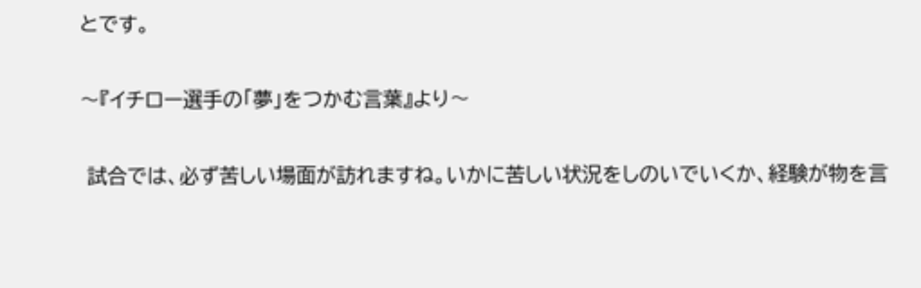とです。

〜『イチロー選手の「夢」をつかむ言葉』より〜

 試合では、必ず苦しい場面が訪れますね。いかに苦しい状況をしのいでいくか、経験が物を言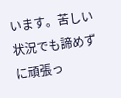います。苦しい状況でも諦めずに頑張っ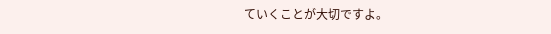ていくことが大切ですよ。